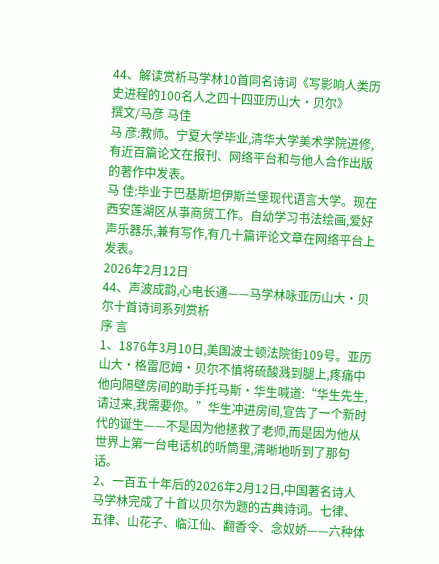44、解读赏析马学林10首同名诗词《写影响人类历史进程的100名人之四十四亚历山大•贝尔》
撰文/马彦 马佳
马 彦:教师。宁夏大学毕业,清华大学美术学院进修,有近百篇论文在报刊、网络平台和与他人合作出版的著作中发表。
马 佳:毕业于巴基斯坦伊斯兰堡现代语言大学。现在西安莲湖区从亊商贸工作。自幼学习书法绘画,爱好声乐器乐,兼有写作,有几十篇评论文章在网络平台上发表。
2026年2月12日
44、声波成韵,心电长通——马学林咏亚历山大·贝尔十首诗词系列赏析
序 言
1、1876年3月10日,美国波士顿法院街109号。亚历山大·格雷厄姆·贝尔不慎将硫酸溅到腿上,疼痛中他向隔壁房间的助手托马斯·华生喊道:“华生先生,请过来,我需要你。”华生冲进房间,宣告了一个新时代的诞生——不是因为他拯救了老师,而是因为他从世界上第一台电话机的听筒里,清晰地听到了那句话。
2、一百五十年后的2026年2月12日,中国著名诗人马学林完成了十首以贝尔为题的古典诗词。七律、五律、山花子、临江仙、翻香令、念奴娇——六种体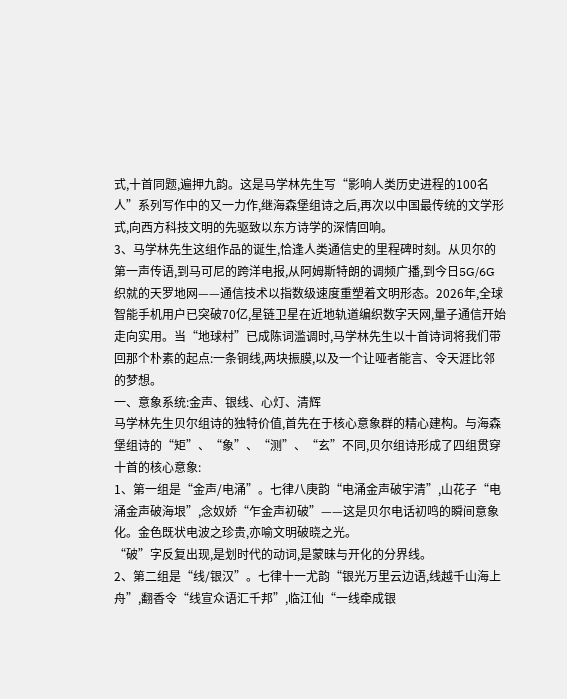式,十首同题,遍押九韵。这是马学林先生写“影响人类历史进程的100名人”系列写作中的又一力作,继海森堡组诗之后,再次以中国最传统的文学形式,向西方科技文明的先驱致以东方诗学的深情回响。
3、马学林先生这组作品的诞生,恰逢人类通信史的里程碑时刻。从贝尔的第一声传语,到马可尼的跨洋电报,从阿姆斯特朗的调频广播,到今日5G/6G织就的天罗地网——通信技术以指数级速度重塑着文明形态。2026年,全球智能手机用户已突破70亿,星链卫星在近地轨道编织数字天网,量子通信开始走向实用。当“地球村”已成陈词滥调时,马学林先生以十首诗词将我们带回那个朴素的起点:一条铜线,两块振膜,以及一个让哑者能言、令天涯比邻的梦想。
一、意象系统:金声、银线、心灯、清辉
马学林先生贝尔组诗的独特价值,首先在于核心意象群的精心建构。与海森堡组诗的“矩”、“象”、“测”、“玄”不同,贝尔组诗形成了四组贯穿十首的核心意象:
1、第一组是“金声/电涌”。七律八庚韵“电涌金声破宇清”,山花子“电涌金声破海垠”,念奴娇“乍金声初破”——这是贝尔电话初鸣的瞬间意象化。金色既状电波之珍贵,亦喻文明破晓之光。
“破”字反复出现,是划时代的动词,是蒙昧与开化的分界线。
2、第二组是“线/银汉”。七律十一尤韵“银光万里云边语,线越千山海上舟”,翻香令“线宣众语汇千邦”,临江仙“一线牵成银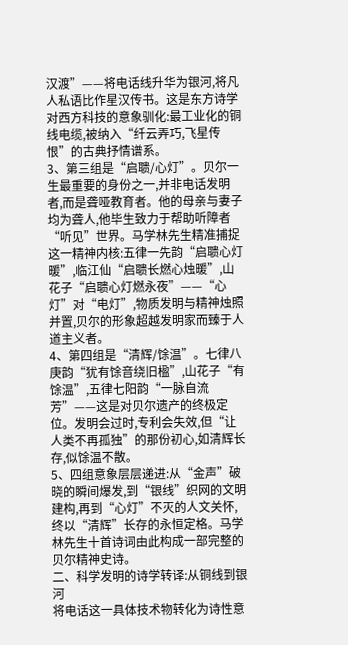汉渡”——将电话线升华为银河,将凡人私语比作星汉传书。这是东方诗学对西方科技的意象驯化:最工业化的铜线电缆,被纳入“纤云弄巧,飞星传恨”的古典抒情谱系。
3、第三组是“启聩/心灯”。贝尔一生最重要的身份之一,并非电话发明者,而是聋哑教育者。他的母亲与妻子均为聋人,他毕生致力于帮助听障者“听见”世界。马学林先生精准捕捉这一精神内核:五律一先韵“启聩心灯暖”,临江仙“启聩长燃心烛暖”,山花子“启聩心灯燃永夜”——“心灯”对“电灯”,物质发明与精神烛照并置,贝尔的形象超越发明家而臻于人道主义者。
4、第四组是“清辉/馀温”。七律八庚韵“犹有馀音绕旧楹”,山花子“有馀温”,五律七阳韵“一脉自流芳”——这是对贝尔遗产的终极定位。发明会过时,专利会失效,但“让人类不再孤独”的那份初心,如清辉长存,似馀温不散。
5、四组意象层层递进:从“金声”破晓的瞬间爆发,到“银线”织网的文明建构,再到“心灯”不灭的人文关怀,终以“清辉”长存的永恒定格。马学林先生十首诗词由此构成一部完整的贝尔精神史诗。
二、科学发明的诗学转译:从铜线到银河
将电话这一具体技术物转化为诗性意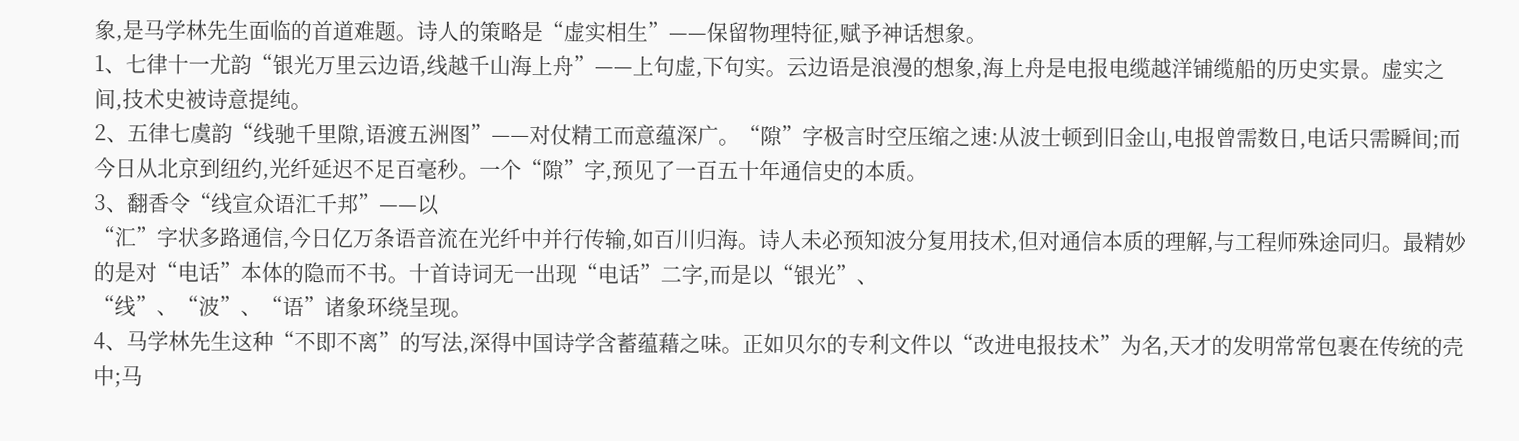象,是马学林先生面临的首道难题。诗人的策略是“虚实相生”——保留物理特征,赋予神话想象。
1、七律十一尤韵“银光万里云边语,线越千山海上舟”——上句虚,下句实。云边语是浪漫的想象,海上舟是电报电缆越洋铺缆船的历史实景。虚实之间,技术史被诗意提纯。
2、五律七虞韵“线驰千里隙,语渡五洲图”——对仗精工而意蕴深广。“隙”字极言时空压缩之速:从波士顿到旧金山,电报曾需数日,电话只需瞬间;而今日从北京到纽约,光纤延迟不足百毫秒。一个“隙”字,预见了一百五十年通信史的本质。
3、翻香令“线宣众语汇千邦”——以
“汇”字状多路通信,今日亿万条语音流在光纤中并行传输,如百川归海。诗人未必预知波分复用技术,但对通信本质的理解,与工程师殊途同归。最精妙的是对“电话”本体的隐而不书。十首诗词无一出现“电话”二字,而是以“银光”、
“线”、“波”、“语”诸象环绕呈现。
4、马学林先生这种“不即不离”的写法,深得中国诗学含蓄蕴藉之味。正如贝尔的专利文件以“改进电报技术”为名,天才的发明常常包裹在传统的壳中;马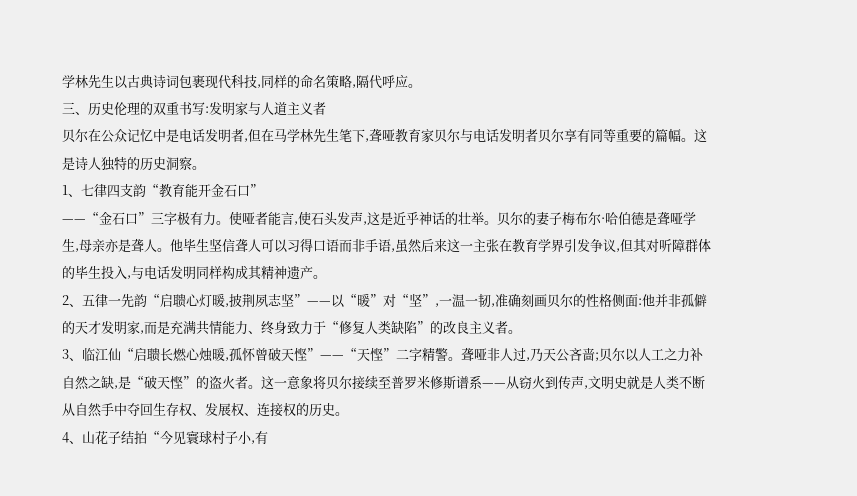学林先生以古典诗词包裹现代科技,同样的命名策略,隔代呼应。
三、历史伦理的双重书写:发明家与人道主义者
贝尔在公众记忆中是电话发明者,但在马学林先生笔下,聋哑教育家贝尔与电话发明者贝尔享有同等重要的篇幅。这是诗人独特的历史洞察。
1、七律四支韵“教育能开金石口”
——“金石口”三字极有力。使哑者能言,使石头发声,这是近乎神话的壮举。贝尔的妻子梅布尔·哈伯德是聋哑学生,母亲亦是聋人。他毕生坚信聋人可以习得口语而非手语,虽然后来这一主张在教育学界引发争议,但其对听障群体的毕生投入,与电话发明同样构成其精神遗产。
2、五律一先韵“启聩心灯暖,披荆夙志坚”——以“暖”对“坚”,一温一韧,准确刻画贝尔的性格侧面:他并非孤僻的天才发明家,而是充满共情能力、终身致力于“修复人类缺陷”的改良主义者。
3、临江仙“启聩长燃心烛暖,孤怀曾破天悭”——“天悭”二字精警。聋哑非人过,乃天公吝啬;贝尔以人工之力补自然之缺,是“破天悭”的盗火者。这一意象将贝尔接续至普罗米修斯谱系——从窃火到传声,文明史就是人类不断从自然手中夺回生存权、发展权、连接权的历史。
4、山花子结拍“今见寰球村子小,有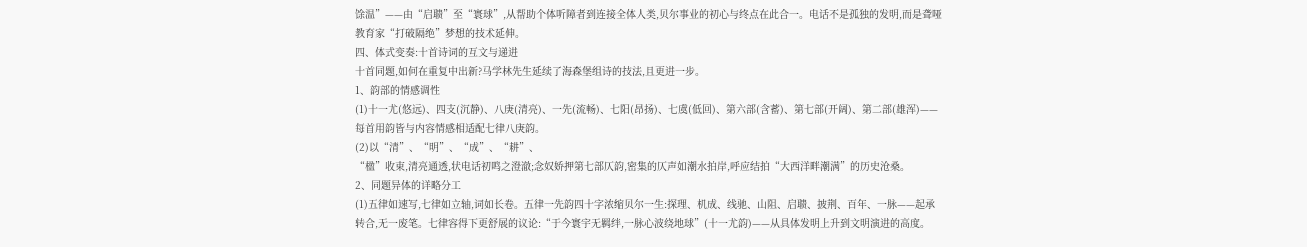馀温”——由“启聩”至“寰球”,从帮助个体听障者到连接全体人类,贝尔事业的初心与终点在此合一。电话不是孤独的发明,而是聋哑教育家“打破隔绝”梦想的技术延伸。
四、体式变奏:十首诗词的互文与递进
十首同题,如何在重复中出新?马学林先生延续了海森堡组诗的技法,且更进一步。
1、韵部的情感调性
(1)十一尤(悠远)、四支(沉静)、八庚(清亮)、一先(流畅)、七阳(昂扬)、七虞(低回)、第六部(含蓄)、第七部(开阔)、第二部(雄浑)——每首用韵皆与内容情感相适配七律八庚韵。
(2)以“清”、“明”、“成”、“耕”、
“楹”收束,清亮通透,状电话初鸣之澄澈;念奴娇押第七部仄韵,密集的仄声如潮水拍岸,呼应结拍“大西洋畔潮满”的历史沧桑。
2、同题异体的详略分工
(1)五律如速写,七律如立轴,词如长卷。五律一先韵四十字浓缩贝尔一生:探理、机成、线驰、山阻、启聩、披荆、百年、一脉——起承转合,无一废笔。七律容得下更舒展的议论:“于今寰宇无羁绊,一脉心波绕地球”(十一尤韵)——从具体发明上升到文明演进的高度。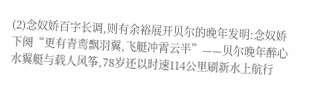(2)念奴娇百字长调,则有余裕展开贝尔的晚年发明:念奴娇下阕“更有青鸾飘羽翼,飞艇冲霄云半”——贝尔晚年醉心水翼艇与载人风筝,78岁还以时速114公里刷新水上航行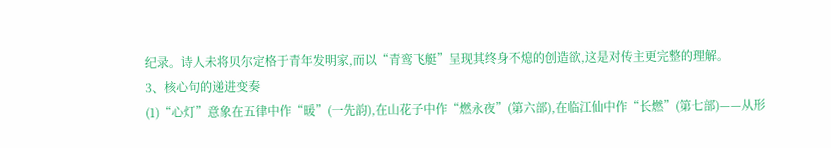纪录。诗人未将贝尔定格于青年发明家,而以“青鸾飞艇”呈现其终身不熄的创造欲,这是对传主更完整的理解。
3、核心句的递进变奏
(1)“心灯”意象在五律中作“暖”(一先韵),在山花子中作“燃永夜”(第六部),在临江仙中作“长燃”(第七部)——从形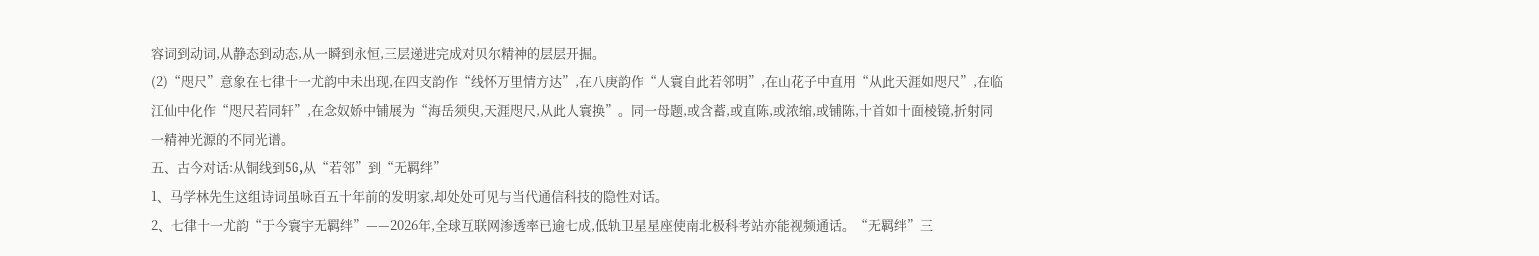容词到动词,从静态到动态,从一瞬到永恒,三层递进完成对贝尔精神的层层开掘。
(2)“咫尺”意象在七律十一尤韵中未出现,在四支韵作“线怀万里情方达”,在八庚韵作“人寰自此若邻明”,在山花子中直用“从此天涯如咫尺”,在临江仙中化作“咫尺若同轩”,在念奴娇中铺展为“海岳须臾,天涯咫尺,从此人寰换”。同一母题,或含蓄,或直陈,或浓缩,或铺陈,十首如十面棱镜,折射同一精神光源的不同光谱。
五、古今对话:从铜线到5G,从“若邻”到“无羁绊”
1、马学林先生这组诗词虽咏百五十年前的发明家,却处处可见与当代通信科技的隐性对话。
2、七律十一尤韵“于今寰宇无羁绊”——2026年,全球互联网渗透率已逾七成,低轨卫星星座使南北极科考站亦能视频通话。“无羁绊”三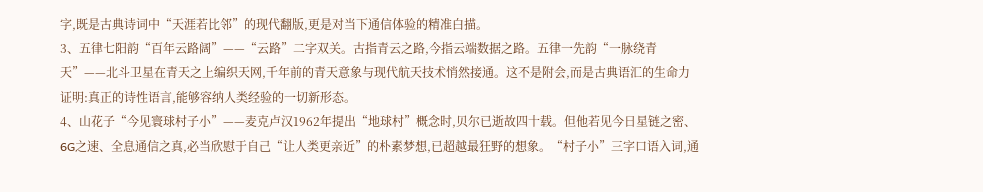字,既是古典诗词中“天涯若比邻”的现代翻版,更是对当下通信体验的精准白描。
3、五律七阳韵“百年云路阔”——“云路”二字双关。古指青云之路,今指云端数据之路。五律一先韵“一脉绕青天”——北斗卫星在青天之上编织天网,千年前的青天意象与现代航天技术悄然接通。这不是附会,而是古典语汇的生命力证明:真正的诗性语言,能够容纳人类经验的一切新形态。
4、山花子“今见寰球村子小”——麦克卢汉1962年提出“地球村”概念时,贝尔已逝故四十载。但他若见今日星链之密、6G之速、全息通信之真,必当欣慰于自己“让人类更亲近”的朴素梦想,已超越最狂野的想象。“村子小”三字口语入词,通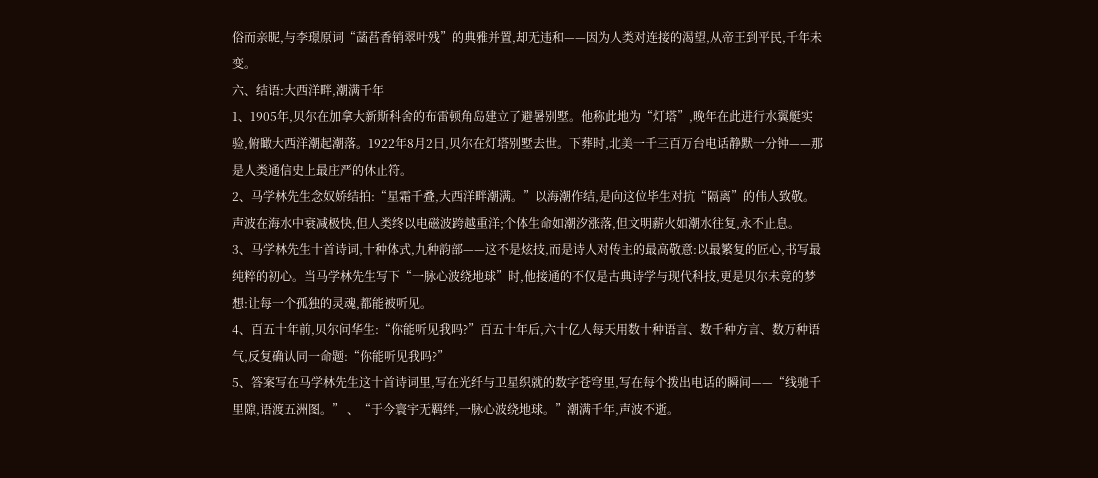俗而亲昵,与李璟原词“菡萏香销翠叶残”的典雅并置,却无违和——因为人类对连接的渴望,从帝王到平民,千年未变。
六、结语:大西洋畔,潮满千年
1、1905年,贝尔在加拿大新斯科舍的布雷顿角岛建立了避暑别墅。他称此地为“灯塔”,晚年在此进行水翼艇实验,俯瞰大西洋潮起潮落。1922年8月2日,贝尔在灯塔别墅去世。下葬时,北美一千三百万台电话静默一分钟——那是人类通信史上最庄严的休止符。
2、马学林先生念奴娇结拍:“星霜千叠,大西洋畔潮满。”以海潮作结,是向这位毕生对抗“隔离”的伟人致敬。声波在海水中衰减极快,但人类终以电磁波跨越重洋;个体生命如潮汐涨落,但文明薪火如潮水往复,永不止息。
3、马学林先生十首诗词,十种体式,九种韵部——这不是炫技,而是诗人对传主的最高敬意:以最繁复的匠心,书写最纯粹的初心。当马学林先生写下“一脉心波绕地球”时,他接通的不仅是古典诗学与现代科技,更是贝尔未竟的梦想:让每一个孤独的灵魂,都能被听见。
4、百五十年前,贝尔问华生:“你能听见我吗?”百五十年后,六十亿人每天用数十种语言、数千种方言、数万种语气,反复确认同一命题:“你能听见我吗?”
5、答案写在马学林先生这十首诗词里,写在光纤与卫星织就的数字苍穹里,写在每个拨出电话的瞬间——“线驰千里隙,语渡五洲图。” 、“于今寰宇无羁绊,一脉心波绕地球。”潮满千年,声波不逝。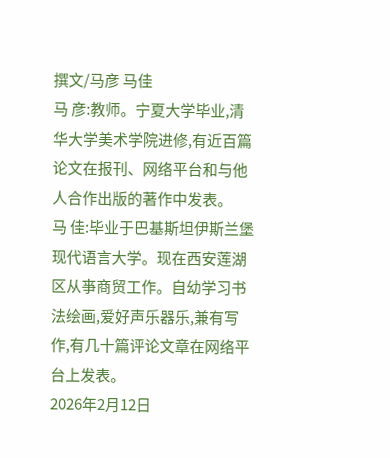撰文/马彦 马佳
马 彦:教师。宁夏大学毕业,清华大学美术学院进修,有近百篇论文在报刊、网络平台和与他人合作出版的著作中发表。
马 佳:毕业于巴基斯坦伊斯兰堡现代语言大学。现在西安莲湖区从亊商贸工作。自幼学习书法绘画,爱好声乐器乐,兼有写作,有几十篇评论文章在网络平台上发表。
2026年2月12日